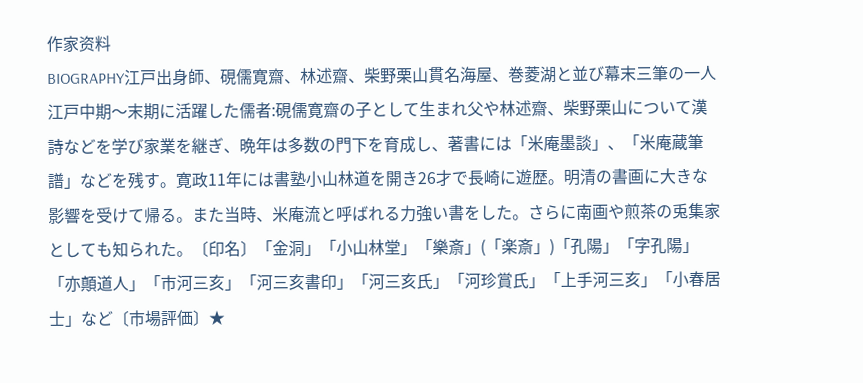作家资料
BIOGRAPHY江戸出身師、硯儒寛齋、林述齋、柴野栗山貫名海屋、巻菱湖と並び幕末三筆の一人江戸中期〜末期に活躍した儒者:硯儒寛齋の子として生まれ父や林述齋、柴野栗山について漢詩などを学び家業を継ぎ、晩年は多数の門下を育成し、著書には「米庵墨談」、「米庵蔵筆譜」などを残す。寛政11年には書塾小山林道を開き26才で長崎に遊歴。明清の書画に大きな影響を受けて帰る。また当時、米庵流と呼ばれる力強い書をした。さらに南画や煎茶の兎集家としても知られた。〔印名〕「金洞」「小山林堂」「樂斎」(「楽斎」)「孔陽」「字孔陽」「亦顛道人」「市河三亥」「河三亥書印」「河三亥氏」「河珍賞氏」「上手河三亥」「小春居士」など〔市場評価〕★